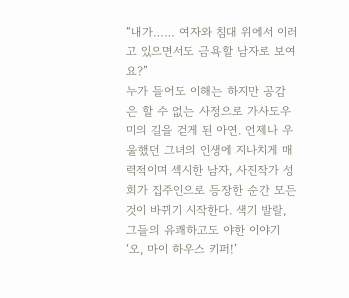“내가…… 여자와 침대 위에서 이러고 있으면서도 금욕할 남자로 보여요?”
누가 들어도 이해는 하지만 공감은 할 수 없는 사정으로 가사도우미의 길을 걷게 된 아연. 언제나 우울했던 그녀의 인생에 지나치게 매력적이며 섹시한 남자, 사진작가 성희가 집주인으로 등장한 순간 모든 것이 바뀌기 시작한다. 색기 발랄, 그들의 유쾌하고도 야한 이야기 ‘오, 마이 하우스 키퍼!’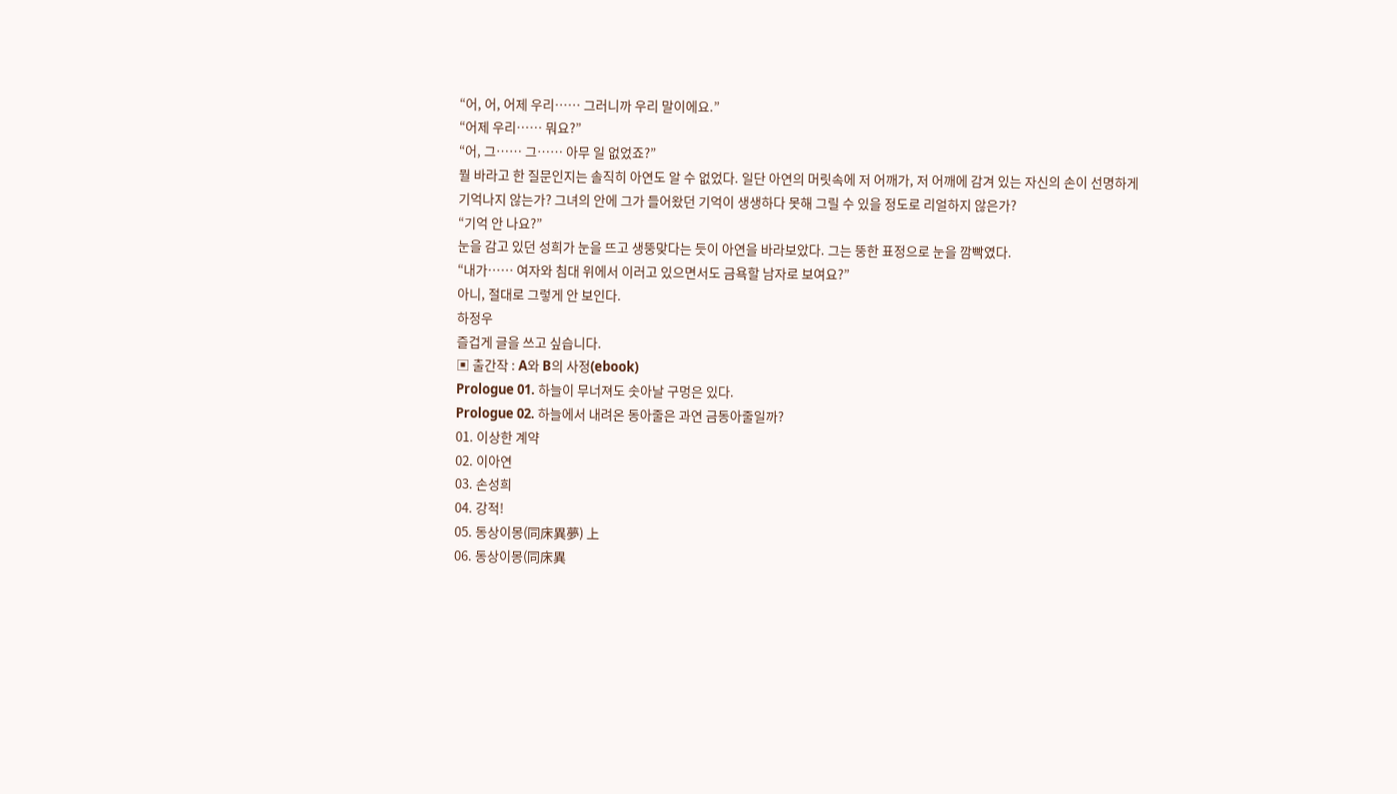“어, 어, 어제 우리…… 그러니까 우리 말이에요.”
“어제 우리…… 뭐요?”
“어, 그…… 그…… 아무 일 없었죠?”
뭘 바라고 한 질문인지는 솔직히 아연도 알 수 없었다. 일단 아연의 머릿속에 저 어깨가, 저 어깨에 감겨 있는 자신의 손이 선명하게 기억나지 않는가? 그녀의 안에 그가 들어왔던 기억이 생생하다 못해 그릴 수 있을 정도로 리얼하지 않은가?
“기억 안 나요?”
눈을 감고 있던 성희가 눈을 뜨고 생뚱맞다는 듯이 아연을 바라보았다. 그는 뚱한 표정으로 눈을 깜빡였다.
“내가…… 여자와 침대 위에서 이러고 있으면서도 금욕할 남자로 보여요?”
아니, 절대로 그렇게 안 보인다.
하정우
즐겁게 글을 쓰고 싶습니다.
▣ 출간작 : A와 B의 사정(ebook)
Prologue 01. 하늘이 무너져도 솟아날 구멍은 있다.
Prologue 02. 하늘에서 내려온 동아줄은 과연 금동아줄일까?
01. 이상한 계약
02. 이아연
03. 손성희
04. 강적!
05. 동상이몽(同床異夢) 上
06. 동상이몽(同床異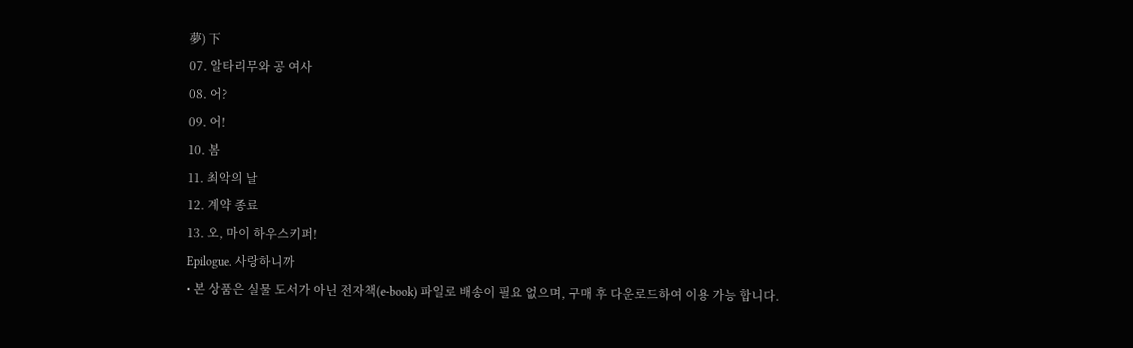夢) 下
07. 알타리무와 공 여사
08. 어?
09. 어!
10. 봄
11. 최악의 날
12. 계약 종료
13. 오, 마이 하우스키퍼!
Epilogue. 사랑하니까
• 본 상품은 실물 도서가 아닌 전자책(e-book) 파일로 배송이 필요 없으며, 구매 후 다운로드하여 이용 가능 합니다.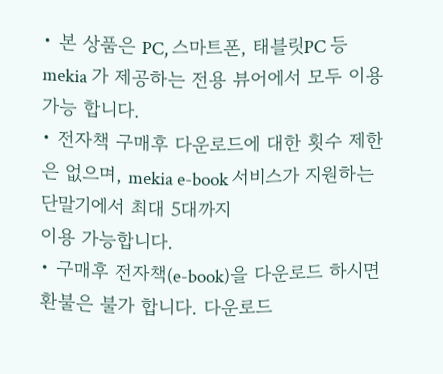• 본 상품은 PC, 스마트폰, 태블릿PC 등 mekia 가 제공하는 전용 뷰어에서 모두 이용 가능 합니다.
• 전자책 구매후 다운로드에 대한 횟수 제한은 없으며, mekia e-book 서비스가 지원하는 단말기에서 최대 5대까지
이용 가능합니다.
• 구매후 전자책(e-book)을 다운로드 하시면 환불은 불가 합니다. 다운로드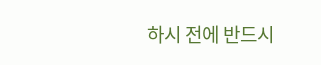하시 전에 반드시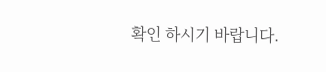확인 하시기 바랍니다.